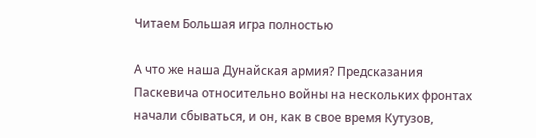Читаем Большая игра полностью

А что же наша Дунайская армия? Предсказания Паскевича относительно войны на нескольких фронтах начали сбываться, и он, как в свое время Кутузов,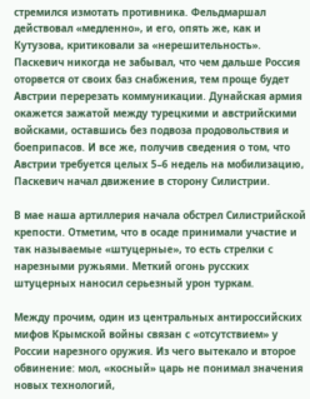стремился измотать противника. Фельдмаршал действовал «медленно», и его, опять же, как и Кутузова, критиковали за «нерешительность». Паскевич никогда не забывал, что чем дальше Россия оторвется от своих баз снабжения, тем проще будет Австрии перерезать коммуникации. Дунайская армия окажется зажатой между турецкими и австрийскими войсками, оставшись без подвоза продовольствия и боеприпасов. И все же, получив сведения о том, что Австрии требуется целых 5–6 недель на мобилизацию, Паскевич начал движение в сторону Силистрии.

В мае наша артиллерия начала обстрел Силистрийской крепости. Отметим, что в осаде принимали участие и так называемые «штуцерные», то есть стрелки с нарезными ружьями. Меткий огонь русских штуцерных наносил серьезный урон туркам.

Между прочим, один из центральных антироссийских мифов Крымской войны связан с «отсутствием» у России нарезного оружия. Из чего вытекало и второе обвинение: мол, «косный» царь не понимал значения новых технологий,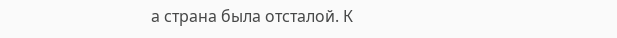а страна была отсталой. К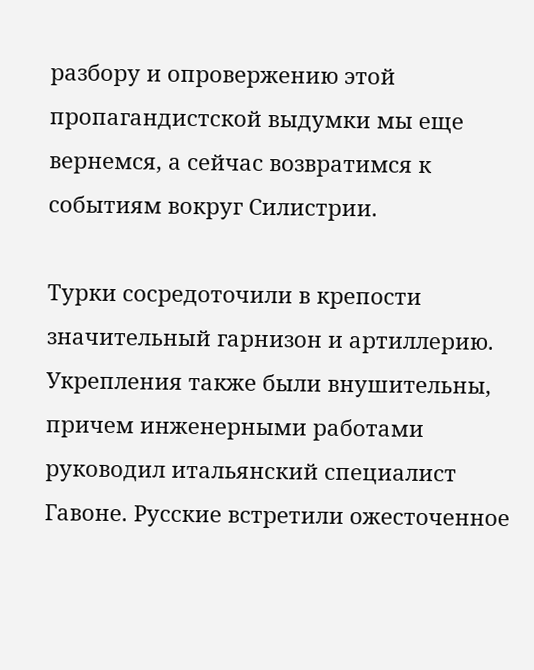разбору и опровержению этой пропагандистской выдумки мы еще вернемся, а сейчас возвратимся к событиям вокруг Силистрии.

Турки сосредоточили в крепости значительный гарнизон и артиллерию. Укрепления также были внушительны, причем инженерными работами руководил итальянский специалист Гавоне. Русские встретили ожесточенное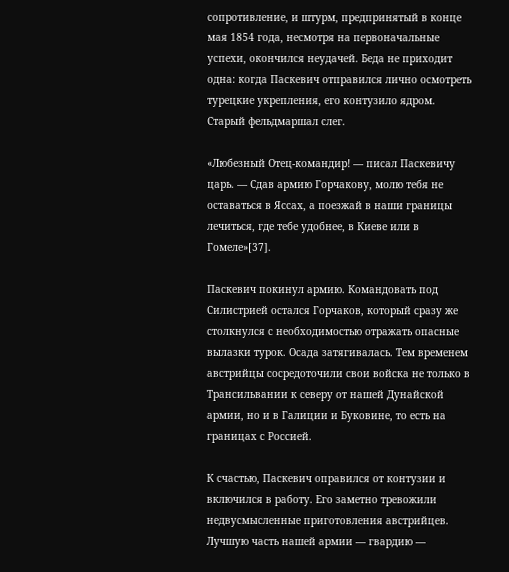сопротивление, и штурм, предпринятый в конце мая 1854 года, несмотря на первоначальные успехи, окончился неудачей. Беда не приходит одна: когда Паскевич отправился лично осмотреть турецкие укрепления, его контузило ядром. Старый фельдмаршал слег.

«Любезный Отец-командир! — писал Паскевичу царь. — Сдав армию Горчакову, молю тебя не оставаться в Яссах, а поезжай в наши границы лечиться, где тебе удобнее, в Киеве или в Гомеле»[37].

Паскевич покинул армию. Командовать под Силистрией остался Горчаков, который сразу же столкнулся с необходимостью отражать опасные вылазки турок. Осада затягивалась. Тем временем австрийцы сосредоточили свои войска не только в Трансильвании к северу от нашей Дунайской армии, но и в Галиции и Буковине, то есть на границах с Россией.

К счастью, Паскевич оправился от контузии и включился в работу. Его заметно тревожили недвусмысленные приготовления австрийцев. Лучшую часть нашей армии — гвардию —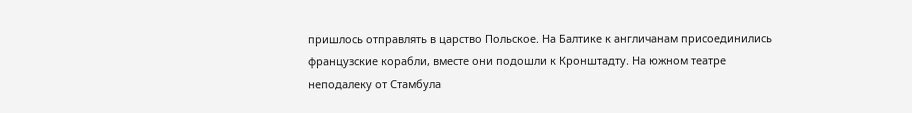пришлось отправлять в царство Польское. На Балтике к англичанам присоединились французские корабли, вместе они подошли к Кронштадту. На южном театре неподалеку от Стамбула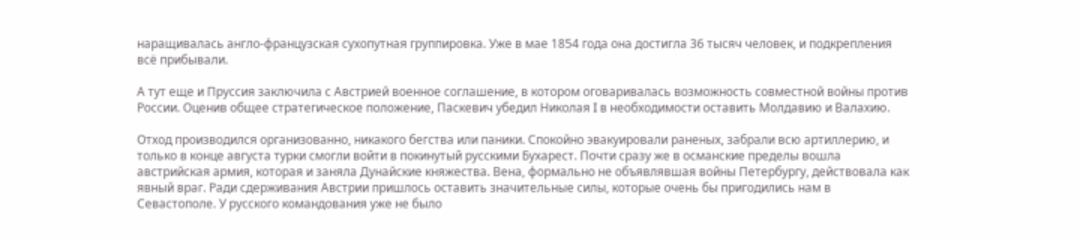наращивалась англо-французская сухопутная группировка. Уже в мае 1854 года она достигла 36 тысяч человек, и подкрепления всё прибывали.

А тут еще и Пруссия заключила с Австрией военное соглашение, в котором оговаривалась возможность совместной войны против России. Оценив общее стратегическое положение, Паскевич убедил Николая I в необходимости оставить Молдавию и Валахию.

Отход производился организованно, никакого бегства или паники. Спокойно эвакуировали раненых, забрали всю артиллерию, и только в конце августа турки смогли войти в покинутый русскими Бухарест. Почти сразу же в османские пределы вошла австрийская армия, которая и заняла Дунайские княжества. Вена, формально не объявлявшая войны Петербургу, действовала как явный враг. Ради сдерживания Австрии пришлось оставить значительные силы, которые очень бы пригодились нам в Севастополе. У русского командования уже не было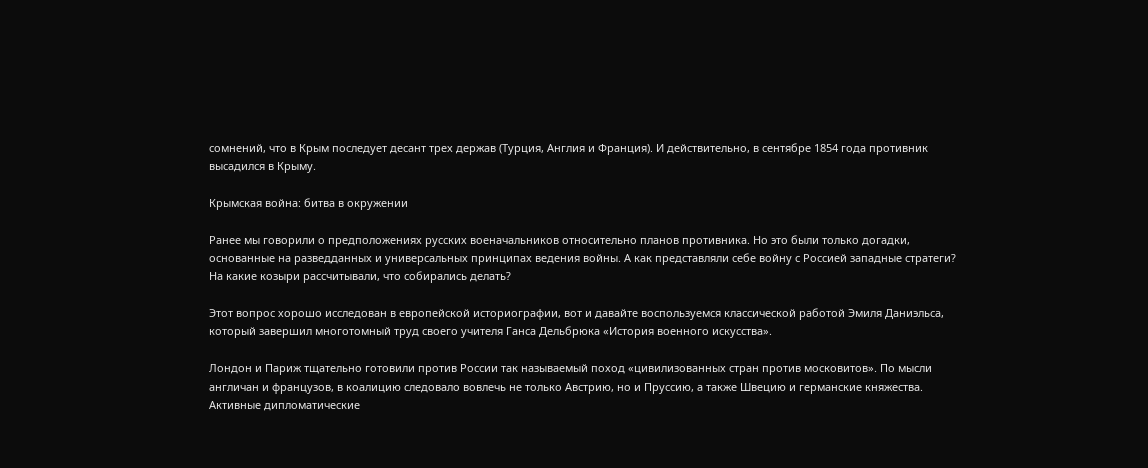сомнений, что в Крым последует десант трех держав (Турция, Англия и Франция). И действительно, в сентябре 1854 года противник высадился в Крыму.

Крымская война: битва в окружении

Ранее мы говорили о предположениях русских военачальников относительно планов противника. Но это были только догадки, основанные на разведданных и универсальных принципах ведения войны. А как представляли себе войну с Россией западные стратеги? На какие козыри рассчитывали, что собирались делать?

Этот вопрос хорошо исследован в европейской историографии, вот и давайте воспользуемся классической работой Эмиля Даниэльса, который завершил многотомный труд своего учителя Ганса Дельбрюка «История военного искусства».

Лондон и Париж тщательно готовили против России так называемый поход «цивилизованных стран против московитов». По мысли англичан и французов, в коалицию следовало вовлечь не только Австрию, но и Пруссию, а также Швецию и германские княжества. Активные дипломатические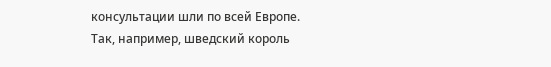консультации шли по всей Европе. Так, например, шведский король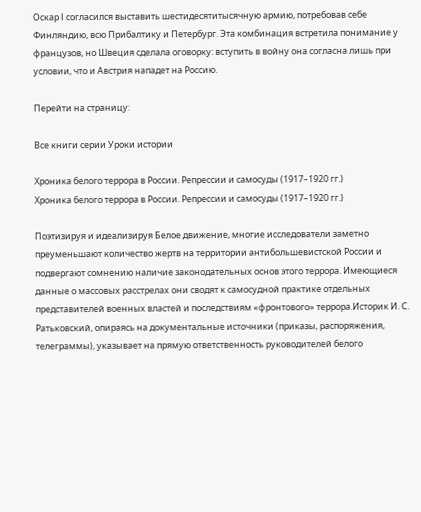Оскар I согласился выставить шестидесятитысячную армию, потребовав себе Финляндию, всю Прибалтику и Петербург. Эта комбинация встретила понимание у французов, но Швеция сделала оговорку: вступить в войну она согласна лишь при условии, что и Австрия нападет на Россию.

Перейти на страницу:

Все книги серии Уроки истории

Хроника белого террора в России. Репрессии и самосуды (1917–1920 гг.)
Хроника белого террора в России. Репрессии и самосуды (1917–1920 гг.)

Поэтизируя и идеализируя Белое движение, многие исследователи заметно преуменьшают количество жертв на территории антибольшевистской России и подвергают сомнению наличие законодательных основ этого террора. Имеющиеся данные о массовых расстрелах они сводят к самосудной практике отдельных представителей военных властей и последствиям «фронтового» террора.Историк И. С. Ратьковский, опираясь на документальные источники (приказы, распоряжения, телеграммы), указывает на прямую ответственность руководителей белого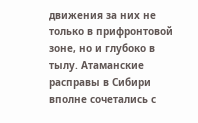движения за них не только в прифронтовой зоне, но и глубоко в тылу. Атаманские расправы в Сибири вполне сочетались с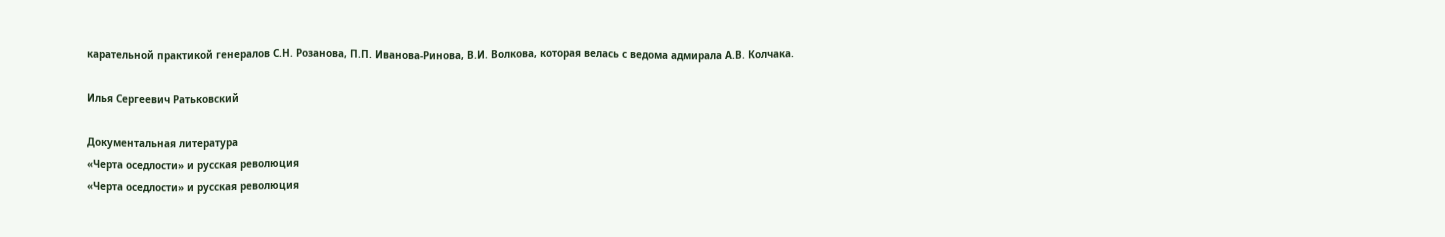карательной практикой генералов С.Н. Розанова, П.П. Иванова-Ринова, В.И. Волкова, которая велась с ведома адмирала А.В. Колчака.

Илья Сергеевич Ратьковский

Документальная литература
«Черта оседлости» и русская революция
«Черта оседлости» и русская революция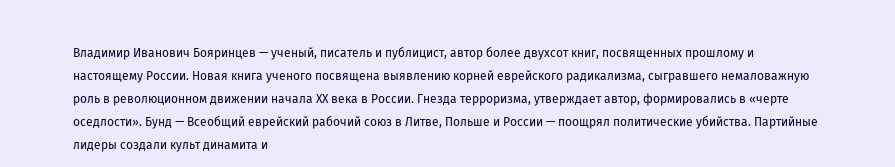Владимир Иванович Бояринцев — ученый, писатель и публицист, автор более двухсот книг, посвященных прошлому и настоящему России. Новая книга ученого посвящена выявлению корней еврейского радикализма, сыгравшего немаловажную роль в революционном движении начала ХХ века в России. Гнезда терроризма, утверждает автор, формировались в «черте оседлости». Бунд — Всеобщий еврейский рабочий союз в Литве, Польше и России — поощрял политические убийства. Партийные лидеры создали культ динамита и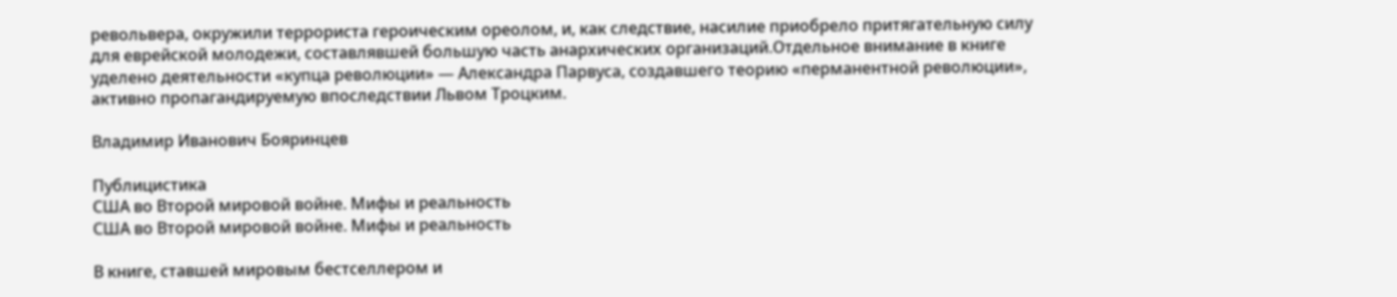револьвера, окружили террориста героическим ореолом, и, как следствие, насилие приобрело притягательную силу для еврейской молодежи, составлявшей большую часть анархических организаций.Отдельное внимание в книге уделено деятельности «купца революции» — Александра Парвуса, создавшего теорию «перманентной революции», активно пропагандируемую впоследствии Львом Троцким.

Владимир Иванович Бояринцев

Публицистика
США во Второй мировой войне. Мифы и реальность
США во Второй мировой войне. Мифы и реальность

В книге, ставшей мировым бестселлером и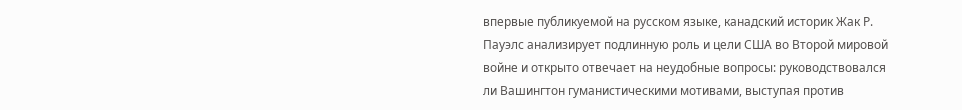впервые публикуемой на русском языке, канадский историк Жак Р. Пауэлс анализирует подлинную роль и цели США во Второй мировой войне и открыто отвечает на неудобные вопросы: руководствовался ли Вашингтон гуманистическими мотивами, выступая против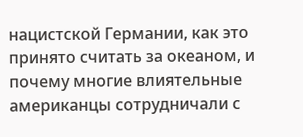нацистской Германии, как это принято считать за океаном, и почему многие влиятельные американцы сотрудничали с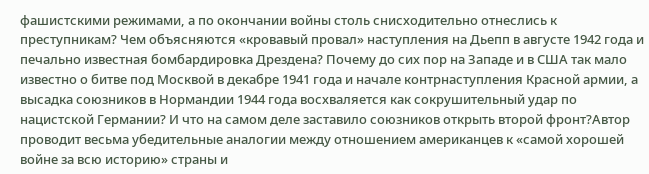фашистскими режимами, а по окончании войны столь снисходительно отнеслись к преступникам? Чем объясняются «кровавый провал» наступления на Дьепп в августе 1942 года и печально известная бомбардировка Дрездена? Почему до сих пор на Западе и в США так мало известно о битве под Москвой в декабре 1941 года и начале контрнаступления Красной армии, а высадка союзников в Нормандии 1944 года восхваляется как сокрушительный удар по нацистской Германии? И что на самом деле заставило союзников открыть второй фронт?Автор проводит весьма убедительные аналогии между отношением американцев к «самой хорошей войне за всю историю» страны и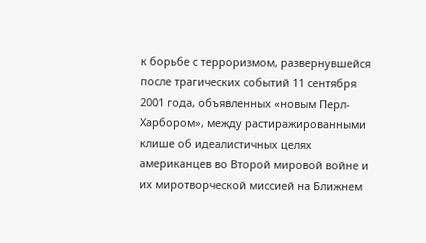к борьбе с терроризмом, развернувшейся после трагических событий 11 сентября 2001 года, объявленных «новым Перл-Харбором», между растиражированными клише об идеалистичных целях американцев во Второй мировой войне и их миротворческой миссией на Ближнем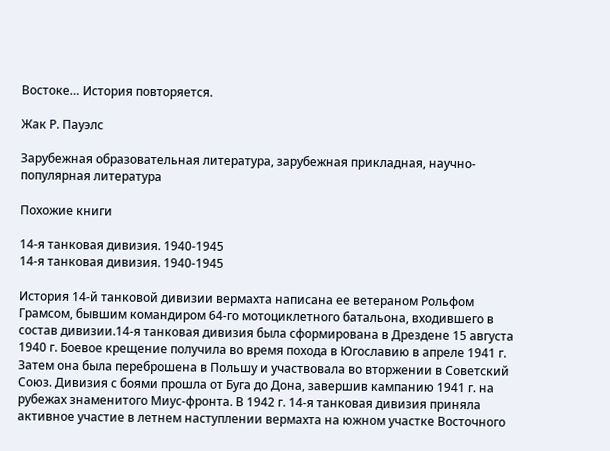Востоке… История повторяется.

Жак Р. Пауэлс

Зарубежная образовательная литература, зарубежная прикладная, научно-популярная литература

Похожие книги

14-я танковая дивизия. 1940-1945
14-я танковая дивизия. 1940-1945

История 14-й танковой дивизии вермахта написана ее ветераном Рольфом Грамсом, бывшим командиром 64-го мотоциклетного батальона, входившего в состав дивизии.14-я танковая дивизия была сформирована в Дрездене 15 августа 1940 г. Боевое крещение получила во время похода в Югославию в апреле 1941 г. Затем она была переброшена в Польшу и участвовала во вторжении в Советский Союз. Дивизия с боями прошла от Буга до Дона, завершив кампанию 1941 г. на рубежах знаменитого Миус-фронта. В 1942 г. 14-я танковая дивизия приняла активное участие в летнем наступлении вермахта на южном участке Восточного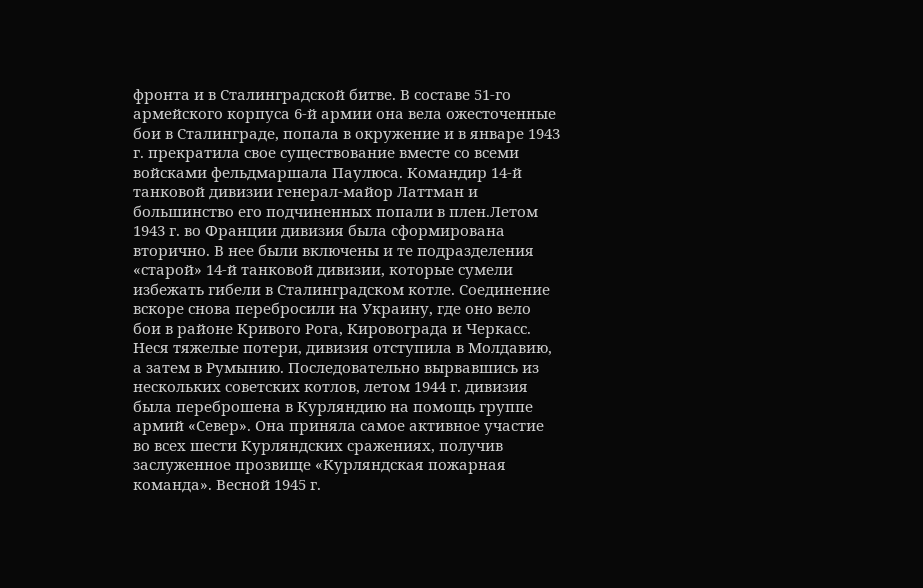фронта и в Сталинградской битве. В составе 51-го армейского корпуса 6-й армии она вела ожесточенные бои в Сталинграде, попала в окружение и в январе 1943 г. прекратила свое существование вместе со всеми войсками фельдмаршала Паулюса. Командир 14-й танковой дивизии генерал-майор Латтман и большинство его подчиненных попали в плен.Летом 1943 г. во Франции дивизия была сформирована вторично. В нее были включены и те подразделения «старой» 14-й танковой дивизии, которые сумели избежать гибели в Сталинградском котле. Соединение вскоре снова перебросили на Украину, где оно вело бои в районе Кривого Рога, Кировограда и Черкасс. Неся тяжелые потери, дивизия отступила в Молдавию, а затем в Румынию. Последовательно вырвавшись из нескольких советских котлов, летом 1944 г. дивизия была переброшена в Курляндию на помощь группе армий «Север». Она приняла самое активное участие во всех шести Курляндских сражениях, получив заслуженное прозвище «Курляндская пожарная команда». Весной 1945 г.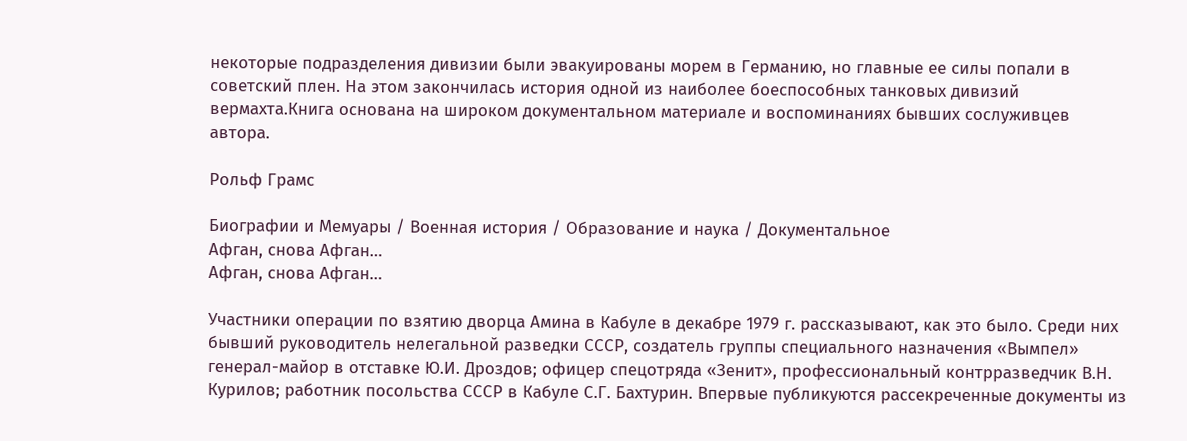некоторые подразделения дивизии были эвакуированы морем в Германию, но главные ее силы попали в советский плен. На этом закончилась история одной из наиболее боеспособных танковых дивизий вермахта.Книга основана на широком документальном материале и воспоминаниях бывших сослуживцев автора.

Рольф Грамс

Биографии и Мемуары / Военная история / Образование и наука / Документальное
Афган, снова Афган…
Афган, снова Афган…

Участники операции по взятию дворца Амина в Кабуле в декабре 1979 г. рассказывают, как это было. Среди них бывший руководитель нелегальной разведки СССР, создатель группы специального назначения «Вымпел» генерал-майор в отставке Ю.И. Дроздов; офицер спецотряда «Зенит», профессиональный контрразведчик В.Н. Курилов; работник посольства СССР в Кабуле С.Г. Бахтурин. Впервые публикуются рассекреченные документы из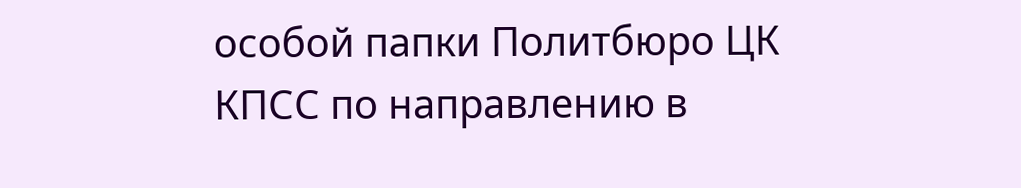особой папки Политбюро ЦК КПСС по направлению в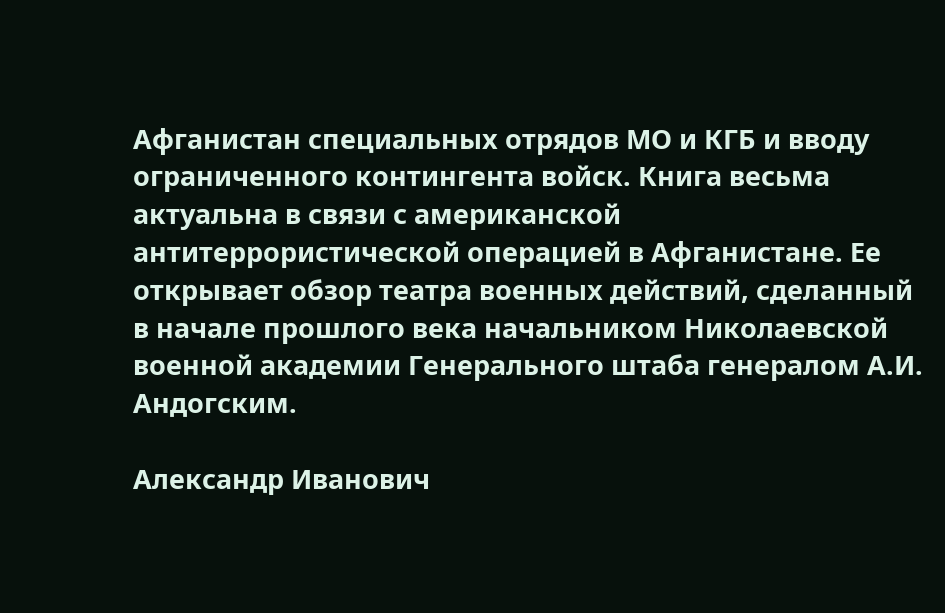Афганистан специальных отрядов МО и КГБ и вводу ограниченного контингента войск. Книга весьма актуальна в связи с американской антитеррористической операцией в Афганистане. Ее открывает обзор театра военных действий, сделанный в начале прошлого века начальником Николаевской военной академии Генерального штаба генералом А.И. Андогским.

Александр Иванович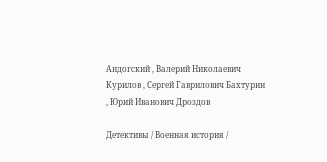Андогский , Валерий Николаевич Курилов , Сергей Гаврилович Бахтурин , Юрий Иванович Дроздов

Детективы / Военная история /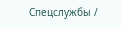Спецслужбы /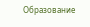Образование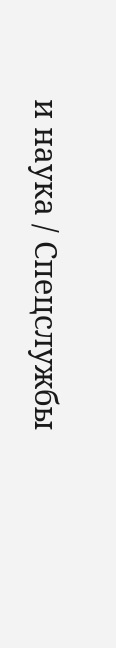и наука / Cпецслужбы